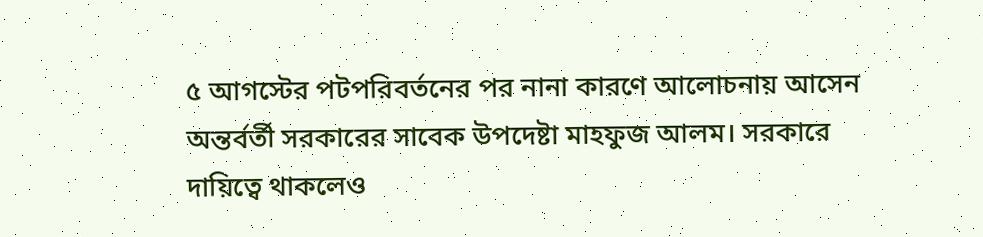৫ আগস্টের পটপরিবর্তনের পর নানা কারণে আলোচনায় আসেন অন্তর্বর্তী সরকারের সাবেক উপদেষ্টা মাহফুজ আলম। সরকারে দায়িত্বে থাকলেও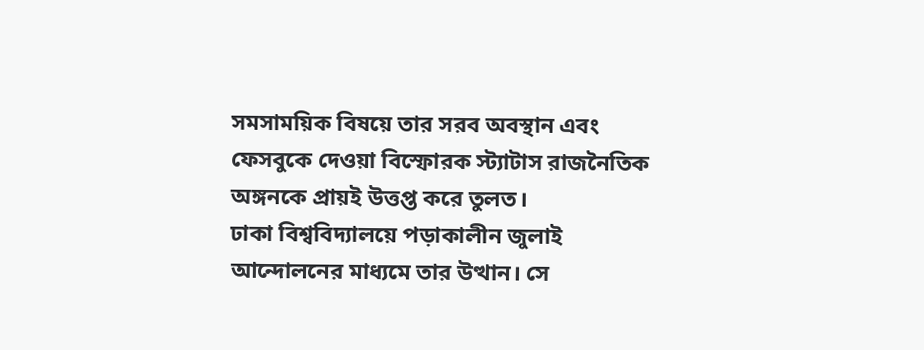সমসাময়িক বিষয়ে তার সরব অবস্থান এবং ফেসবুকে দেওয়া বিস্ফোরক স্ট্যাটাস রাজনৈতিক অঙ্গনকে প্রায়ই উত্তপ্ত করে তুলত।
ঢাকা বিশ্ববিদ্যালয়ে পড়াকালীন জুলাই আন্দোলনের মাধ্যমে তার উত্থান। সে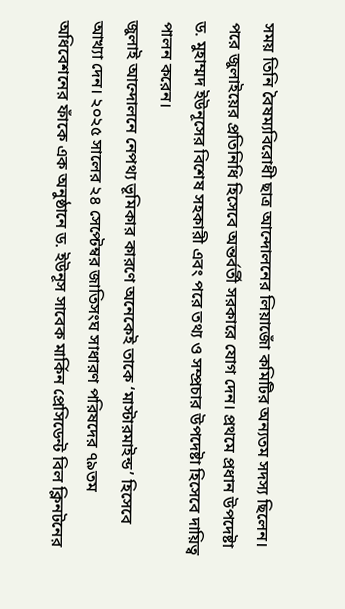সময় তিনি বৈষম্যবিরোধী ছাত্র আন্দোলনের লিয়াজোঁ কমিটির অন্যতম সদস্য ছিলেন। পরে জুলাইয়ের প্রতিনিধি হিসেবে অন্তর্বর্তী সরকারে যোগ দেন। প্রথমে প্রধান উপদেষ্টা ড. মুহাম্মদ ইউনূসের বিশেষ সহকারী এবং পরে তথ্য ও সম্প্রচার উপদেষ্টা হিসেবে দায়িত্ব পালন করেন।
জুলাই আন্দোলনে নেপথ্য ভূমিকার কারণে অনেকেই তাকে ‘মাস্টারমাইন্ড’ হিসেবে আখ্যা দেন। ২০২৫ সালের ২৪ সেপ্টেম্বর জাতিসংঘ সাধারণ পরিষদের ৭৯তম অধিবেশনের ফাঁকে এক অনুষ্ঠানে ড. ইউনূস সাবেক মার্কিন প্রেসিডেন্ট বিল ক্লিনটনের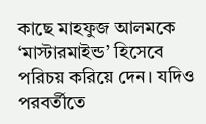কাছে মাহফুজ আলমকে ‘মাস্টারমাইন্ড’ হিসেবে পরিচয় করিয়ে দেন। যদিও পরবর্তীতে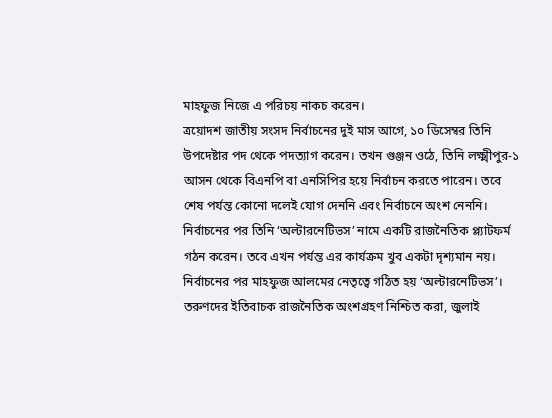মাহফুজ নিজে এ পরিচয় নাকচ করেন।
ত্রয়োদশ জাতীয় সংসদ নির্বাচনের দুই মাস আগে, ১০ ডিসেম্বর তিনি উপদেষ্টার পদ থেকে পদত্যাগ করেন। তখন গুঞ্জন ওঠে, তিনি লক্ষ্মীপুর-১ আসন থেকে বিএনপি বা এনসিপির হয়ে নির্বাচন করতে পারেন। তবে শেষ পর্যন্ত কোনো দলেই যোগ দেননি এবং নির্বাচনে অংশ নেননি। নির্বাচনের পর তিনি ‘অল্টারনেটিভস’ নামে একটি রাজনৈতিক প্ল্যাটফর্ম গঠন করেন। তবে এখন পর্যন্ত এর কার্যক্রম খুব একটা দৃশ্যমান নয়।
নির্বাচনের পর মাহফুজ আলমের নেতৃত্বে গঠিত হয় ‘অল্টারনেটিভস’। তরুণদের ইতিবাচক রাজনৈতিক অংশগ্রহণ নিশ্চিত করা, জুলাই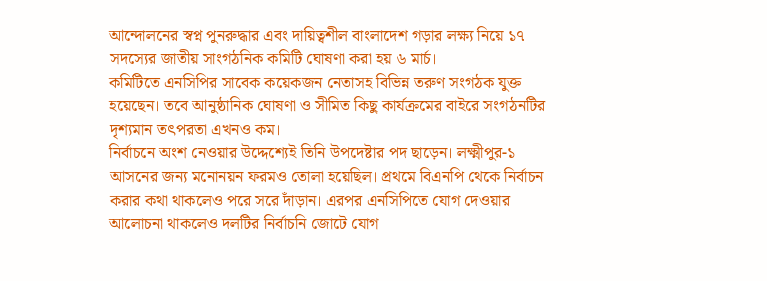আন্দোলনের স্বপ্ন পুনরুদ্ধার এবং দায়িত্বশীল বাংলাদেশ গড়ার লক্ষ্য নিয়ে ১৭ সদস্যের জাতীয় সাংগঠনিক কমিটি ঘোষণা করা হয় ৬ মার্চ।
কমিটিতে এনসিপির সাবেক কয়েকজন নেতাসহ বিভিন্ন তরুণ সংগঠক যুক্ত হয়েছেন। তবে আনুষ্ঠানিক ঘোষণা ও সীমিত কিছু কার্যক্রমের বাইরে সংগঠনটির দৃশ্যমান তৎপরতা এখনও কম।
নির্বাচনে অংশ নেওয়ার উদ্দেশ্যেই তিনি উপদেষ্টার পদ ছাড়েন। লক্ষ্মীপুর-১ আসনের জন্য মনোনয়ন ফরমও তোলা হয়েছিল। প্রথমে বিএনপি থেকে নির্বাচন করার কথা থাকলেও পরে সরে দাঁড়ান। এরপর এনসিপিতে যোগ দেওয়ার আলোচনা থাকলেও দলটির নির্বাচনি জোটে যোগ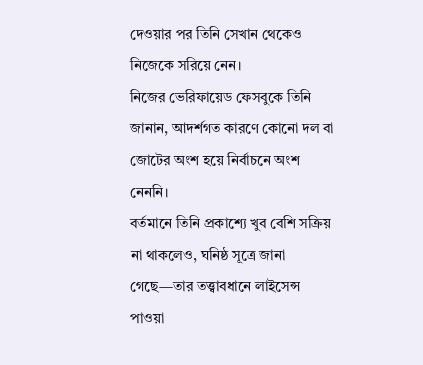দেওয়ার পর তিনি সেখান থেকেও নিজেকে সরিয়ে নেন।
নিজের ভেরিফায়েড ফেসবুকে তিনি জানান, আদর্শগত কারণে কোনো দল বা জোটের অংশ হয়ে নির্বাচনে অংশ নেননি।
বর্তমানে তিনি প্রকাশ্যে খুব বেশি সক্রিয় না থাকলেও, ঘনিষ্ঠ সূত্রে জানা গেছে—তার তত্ত্বাবধানে লাইসেন্স পাওয়া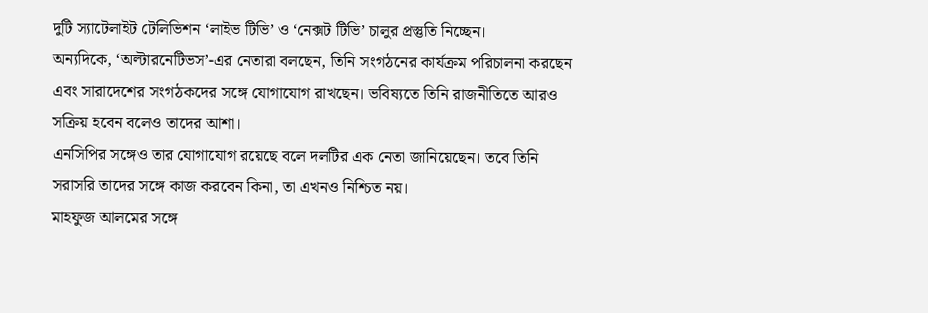দুটি স্যাটেলাইট টেলিভিশন ‘লাইভ টিভি’ ও ‘নেক্সট টিভি’ চালুর প্রস্তুতি নিচ্ছেন।
অন্যদিকে, ‘অল্টারনেটিভস’-এর নেতারা বলছেন, তিনি সংগঠনের কার্যক্রম পরিচালনা করছেন এবং সারাদেশের সংগঠকদের সঙ্গে যোগাযোগ রাখছেন। ভবিষ্যতে তিনি রাজনীতিতে আরও সক্রিয় হবেন বলেও তাদের আশা।
এনসিপির সঙ্গেও তার যোগাযোগ রয়েছে বলে দলটির এক নেতা জানিয়েছেন। তবে তিনি সরাসরি তাদের সঙ্গে কাজ করবেন কিনা, তা এখনও নিশ্চিত নয়।
মাহফুজ আলমের সঙ্গে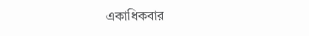একাধিকবার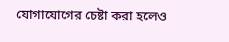যোগাযোগের চেষ্টা করা হলেও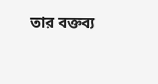তার বক্তব্য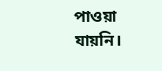পাওয়া যায়নি।